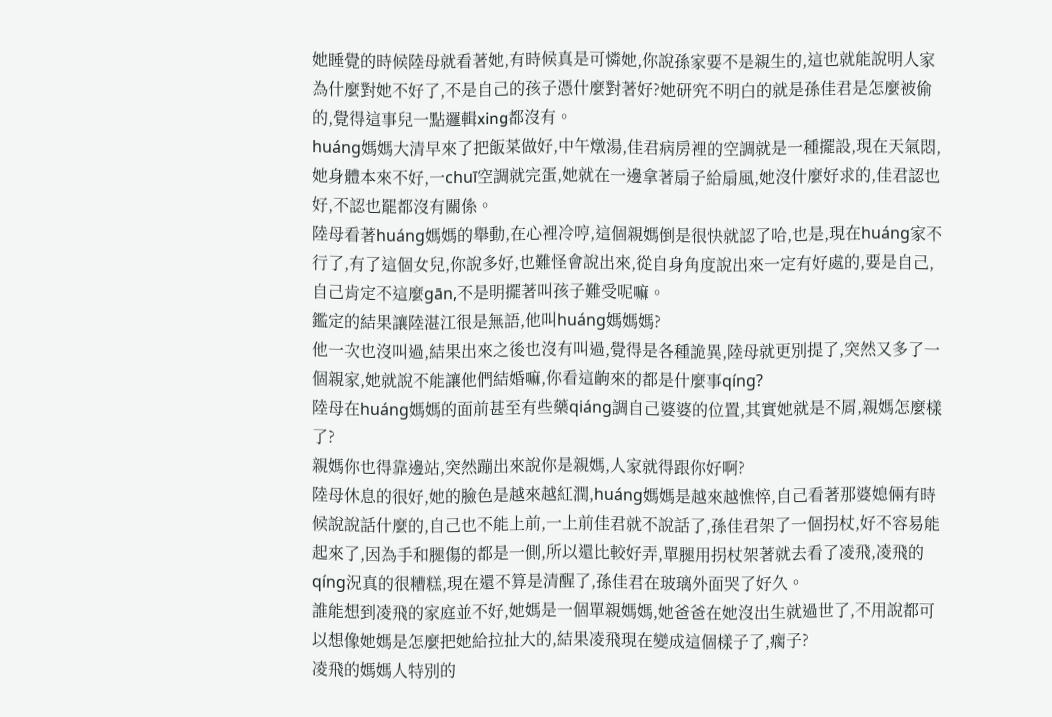她睡覺的時候陸母就看著她,有時候真是可憐她,你說孫家要不是親生的,這也就能說明人家為什麼對她不好了,不是自己的孩子憑什麼對著好?她研究不明白的就是孫佳君是怎麼被偷的,覺得這事兒一點邏輯xing都沒有。
huáng媽媽大清早來了把飯菜做好,中午燉湯,佳君病房裡的空調就是一種擺設,現在天氣悶,她身體本來不好,一chuī空調就完蛋,她就在一邊拿著扇子給扇風,她沒什麼好求的,佳君認也好,不認也罷都沒有關係。
陸母看著huáng媽媽的舉動,在心裡冷哼,這個親媽倒是很快就認了哈,也是,現在huáng家不行了,有了這個女兒,你說多好,也難怪會說出來,從自身角度說出來一定有好處的,要是自己,自己肯定不這麼gān,不是明擺著叫孩子難受呢嘛。
鑑定的結果讓陸湛江很是無語,他叫huáng媽媽媽?
他一次也沒叫過,結果出來之後也沒有叫過,覺得是各種詭異,陸母就更別提了,突然又多了一個親家,她就說不能讓他們結婚嘛,你看這齣來的都是什麼事qíng?
陸母在huáng媽媽的面前甚至有些藥qiáng調自己婆婆的位置,其實她就是不屑,親媽怎麼樣了?
親媽你也得靠邊站,突然蹦出來說你是親媽,人家就得跟你好啊?
陸母休息的很好,她的臉色是越來越紅潤,huáng媽媽是越來越憔悴,自己看著那婆媳倆有時候說說話什麼的,自己也不能上前,一上前佳君就不說話了,孫佳君架了一個拐杖,好不容易能起來了,因為手和腿傷的都是一側,所以還比較好弄,單腿用拐杖架著就去看了凌飛,凌飛的qíng況真的很糟糕,現在還不算是清醒了,孫佳君在玻璃外面哭了好久。
誰能想到凌飛的家庭並不好,她媽是一個單親媽媽,她爸爸在她沒出生就過世了,不用說都可以想像她媽是怎麼把她給拉扯大的,結果凌飛現在變成這個樣子了,瘸子?
凌飛的媽媽人特別的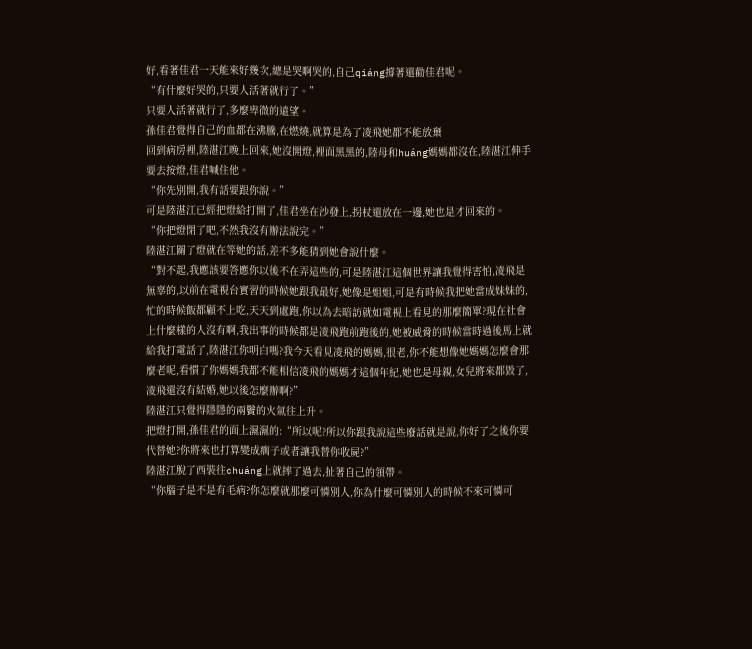好,看著佳君一天能來好幾次,總是哭啊哭的,自己qiáng撐著還勸佳君呢。
“有什麼好哭的,只要人活著就行了。”
只要人活著就行了,多麼卑微的遠望。
孫佳君覺得自己的血都在沸騰,在燃燒,就算是為了凌飛她都不能放棄
回到病房裡,陸湛江晚上回來,她沒開燈,裡面黑黑的,陸母和huáng媽媽都沒在,陸湛江伸手要去按燈,佳君喊住他。
“你先別開,我有話要跟你說。”
可是陸湛江已經把燈給打開了,佳君坐在沙發上,拐杖還放在一邊,她也是才回來的。
“你把燈閉了吧,不然我沒有辦法說完。”
陸湛江關了燈就在等她的話,差不多能猜到她會說什麼。
“對不起,我應該要答應你以後不在弄這些的,可是陸湛江這個世界讓我覺得害怕,凌飛是無辜的,以前在電視台實習的時候她跟我最好,她像是姐姐,可是有時候我把她當成妹妹的,忙的時候飯都顧不上吃,天天到處跑,你以為去暗訪就如電視上看見的那麼簡單?現在社會上什麼樣的人沒有啊,我出事的時候都是凌飛跑前跑後的,她被威脅的時候當時過後馬上就給我打電話了,陸湛江你明白嗎?我今天看見凌飛的媽媽,很老,你不能想像她媽媽怎麼會那麼老呢,看慣了你媽媽我都不能相信凌飛的媽媽才這個年紀,她也是母親,女兒將來都毀了,凌飛還沒有結婚,她以後怎麼辦啊?”
陸湛江只覺得隱隱的兩鬢的火氣往上升。
把燈打開,孫佳君的面上濕濕的:“所以呢?所以你跟我說這些廢話就是說,你好了之後你要代替她?你將來也打算變成瘸子或者讓我替你收屍?”
陸湛江脫了西裝往chuáng上就摔了過去,扯著自己的領帶。
“你腦子是不是有毛病?你怎麼就那麼可憐別人,你為什麼可憐別人的時候不來可憐可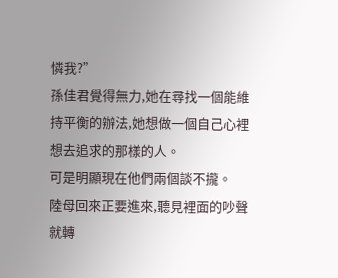憐我?”
孫佳君覺得無力,她在尋找一個能維持平衡的辦法,她想做一個自己心裡想去追求的那樣的人。
可是明顯現在他們兩個談不攏。
陸母回來正要進來,聽見裡面的吵聲就轉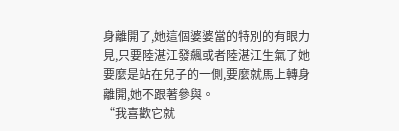身離開了,她這個婆婆當的特別的有眼力見,只要陸湛江發飆或者陸湛江生氣了她要麼是站在兒子的一側,要麼就馬上轉身離開,她不跟著參與。
“我喜歡它就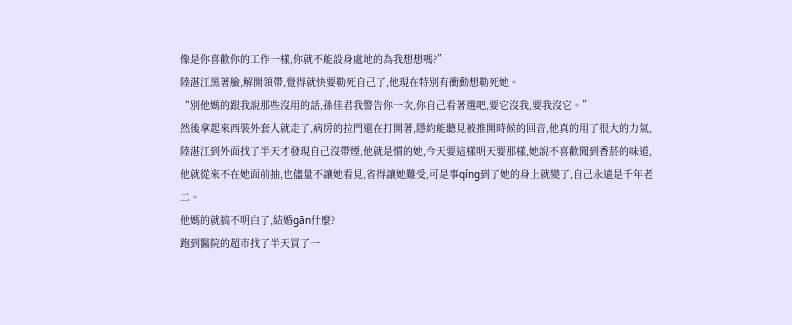像是你喜歡你的工作一樣,你就不能設身處地的為我想想嗎?”
陸湛江黑著臉,解開領帶,覺得就快要勒死自己了,他現在特別有衝動想勒死她。
“別他媽的跟我說那些沒用的話,孫佳君我警告你一次,你自己看著選吧,要它沒我,要我沒它。”
然後拿起來西裝外套人就走了,病房的拉門還在打開著,隱約能聽見被推開時候的回音,他真的用了很大的力氣,陸湛江到外面找了半天才發現自己沒帶煙,他就是慣的她,今天要這樣明天要那樣,她說不喜歡聞到香菸的味道,他就從來不在她面前抽,也儘量不讓她看見,省得讓她難受,可是事qíng到了她的身上就變了,自己永遠是千年老二。
他媽的就搞不明白了,結婚gān什麼?
跑到醫院的超市找了半天買了一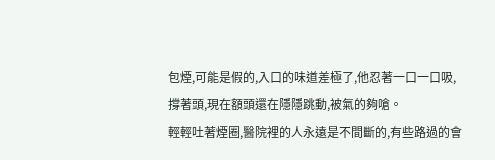包煙,可能是假的,入口的味道差極了,他忍著一口一口吸,撐著頭,現在額頭還在隱隱跳動,被氣的夠嗆。
輕輕吐著煙圈,醫院裡的人永遠是不間斷的,有些路過的會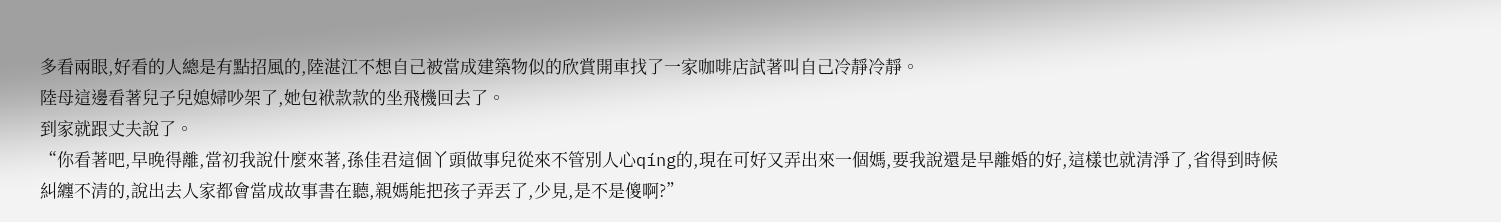多看兩眼,好看的人總是有點招風的,陸湛江不想自己被當成建築物似的欣賞開車找了一家咖啡店試著叫自己冷靜冷靜。
陸母這邊看著兒子兒媳婦吵架了,她包袱款款的坐飛機回去了。
到家就跟丈夫說了。
“你看著吧,早晚得離,當初我說什麼來著,孫佳君這個丫頭做事兒從來不管別人心qíng的,現在可好又弄出來一個媽,要我說還是早離婚的好,這樣也就清淨了,省得到時候糾纏不清的,說出去人家都會當成故事書在聽,親媽能把孩子弄丟了,少見,是不是傻啊?”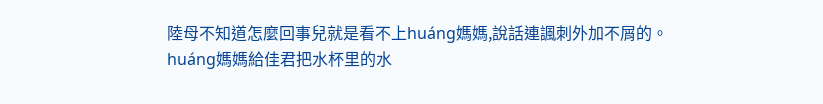陸母不知道怎麼回事兒就是看不上huáng媽媽,說話連諷刺外加不屑的。
huáng媽媽給佳君把水杯里的水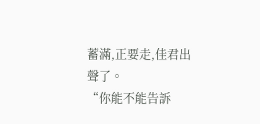蓄滿,正要走,佳君出聲了。
“你能不能告訴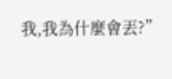我,我為什麼會丟?”